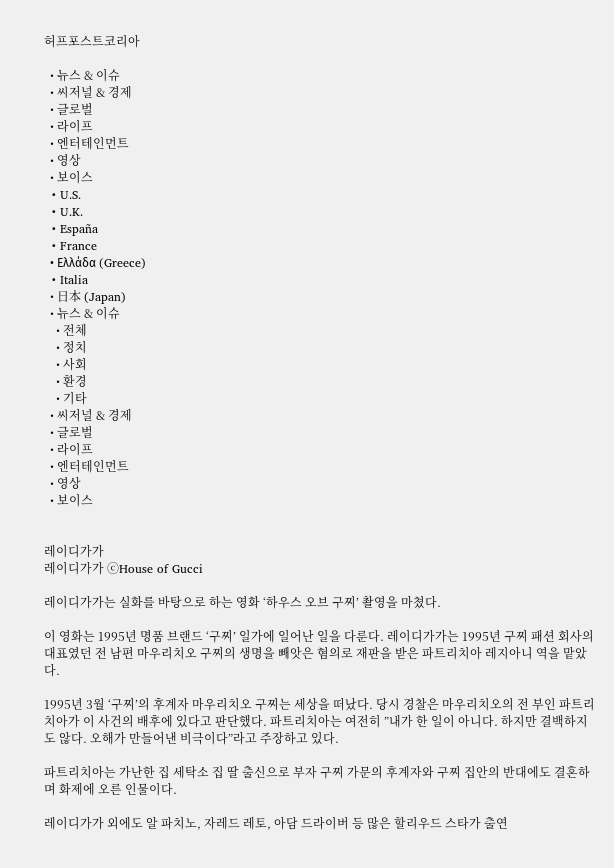허프포스트코리아

  • 뉴스 & 이슈
  • 씨저널 & 경제
  • 글로벌
  • 라이프
  • 엔터테인먼트
  • 영상
  • 보이스
  • U.S.
  • U.K.
  • España
  • France
  • Ελλάδα (Greece)
  • Italia
  • 日本 (Japan)
  • 뉴스 & 이슈
    • 전체
    • 정치
    • 사회
    • 환경
    • 기타
  • 씨저널 & 경제
  • 글로벌
  • 라이프
  • 엔터테인먼트
  • 영상
  • 보이스


레이디가가
레이디가가 ⓒHouse of Gucci

레이디가가는 실화를 바탕으로 하는 영화 ‘하우스 오브 구찌’ 촬영을 마쳤다.

이 영화는 1995년 명품 브랜드 ‘구찌’ 일가에 일어난 일을 다룬다. 레이디가가는 1995년 구찌 패션 회사의 대표였던 전 남편 마우리치오 구찌의 생명을 빼앗은 혐의로 재판을 받은 파트리치아 레지아니 역을 맡았다.

1995년 3월 ‘구찌’의 후계자 마우리치오 구찌는 세상을 떠났다. 당시 경찰은 마우리치오의 전 부인 파트리치아가 이 사건의 배후에 있다고 판단했다. 파트리치아는 여전히 ”내가 한 일이 아니다. 하지만 결백하지도 않다. 오해가 만들어낸 비극이다”라고 주장하고 있다.

파트리치아는 가난한 집 세탁소 집 딸 출신으로 부자 구찌 가문의 후계자와 구찌 집안의 반대에도 결혼하며 화제에 오른 인물이다.

레이디가가 외에도 알 파치노, 자레드 레토, 아담 드라이버 등 많은 할리우드 스타가 출연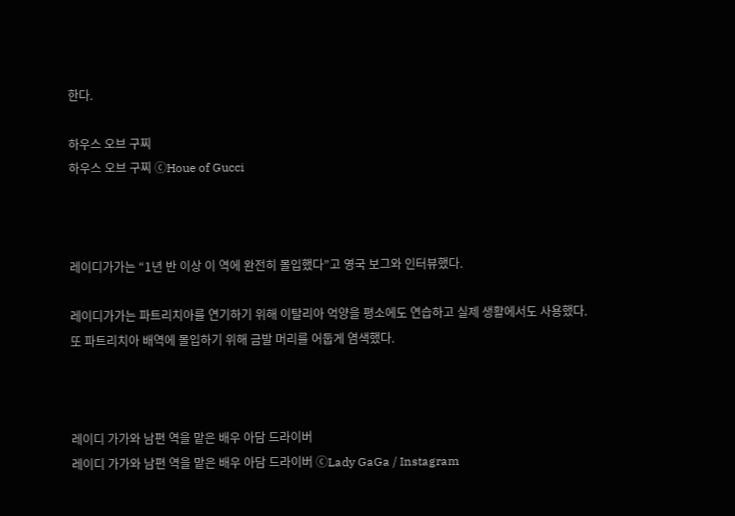한다.

하우스 오브 구찌
하우스 오브 구찌 ⓒHoue of Gucci



레이디가가는 “1년 반 이상 이 역에 완전히 몰입했다”고 영국 보그와 인터뷰했다.

레이디가가는 파트리치아를 연기하기 위해 이탈리아 억양을 평소에도 연습하고 실제 생활에서도 사용했다. 또 파트리치아 배역에 몰입하기 위해 금발 머리를 어둡게 염색했다.



레이디 가가와 남편 역을 맡은 배우 아담 드라이버
레이디 가가와 남편 역을 맡은 배우 아담 드라이버 ⓒLady GaGa / Instagram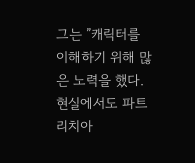그는 ”캐릭터를 이해하기 위해 많은 노력을 했다. 현실에서도 파트리치아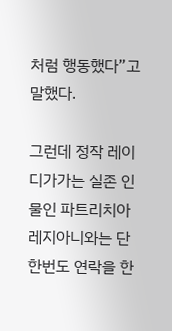처럼 행동했다”고 말했다.

그런데 정작 레이디가가는 실존 인물인 파트리치아 레지아니와는 단 한번도 연락을 한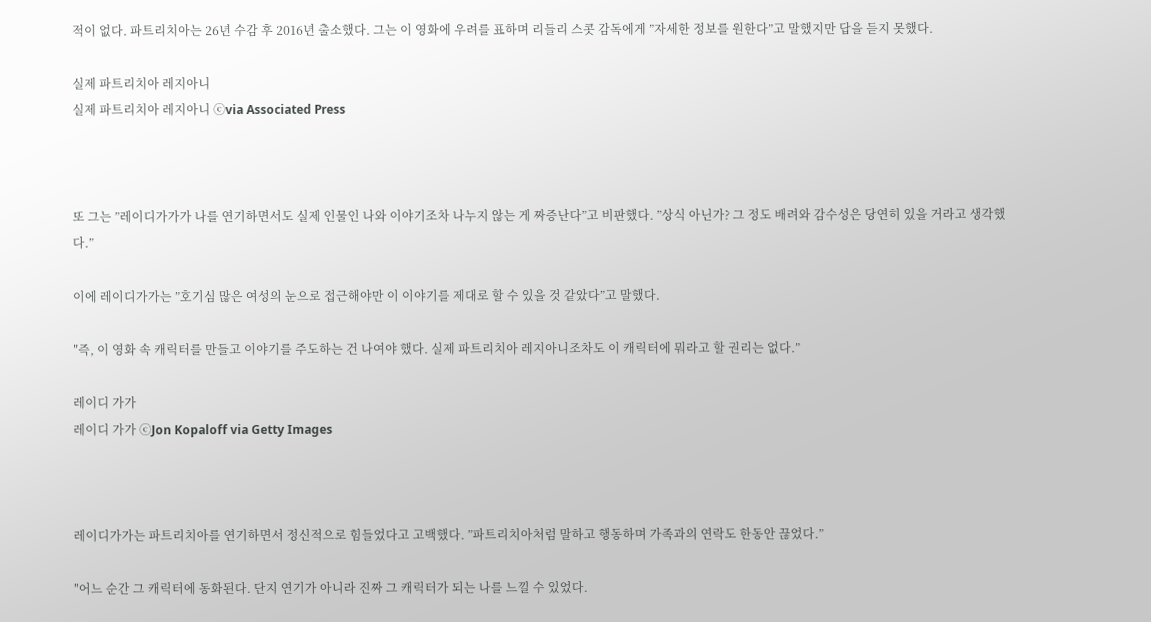적이 없다. 파트리치아는 26년 수감 후 2016년 출소했다. 그는 이 영화에 우려를 표하며 리들리 스콧 감독에게 ”자세한 정보를 원한다”고 말했지만 답을 듣지 못했다.

실제 파트리치아 레지아니
실제 파트리치아 레지아니 ⓒvia Associated Press



또 그는 ”레이디가가가 나를 연기하면서도 실제 인물인 나와 이야기조차 나누지 않는 게 짜증난다”고 비판했다. ”상식 아닌가? 그 정도 배려와 감수성은 당연히 있을 거라고 생각했다.”

이에 레이디가가는 ”호기심 많은 여성의 눈으로 접근해야만 이 이야기를 제대로 할 수 있을 것 같았다”고 말했다.

″즉, 이 영화 속 캐릭터를 만들고 이야기를 주도하는 건 나여야 했다. 실제 파트리치아 레지아니조차도 이 캐릭터에 뭐라고 할 권리는 없다.”

레이디 가가
레이디 가가 ⓒJon Kopaloff via Getty Images



레이디가가는 파트리치아를 연기하면서 정신적으로 힘들었다고 고백했다. ”파트리치아처럼 말하고 행동하며 가족과의 연락도 한동안 끊었다.”

″어느 순간 그 캐릭터에 동화된다. 단지 연기가 아니라 진짜 그 캐릭터가 되는 나를 느낄 수 있었다.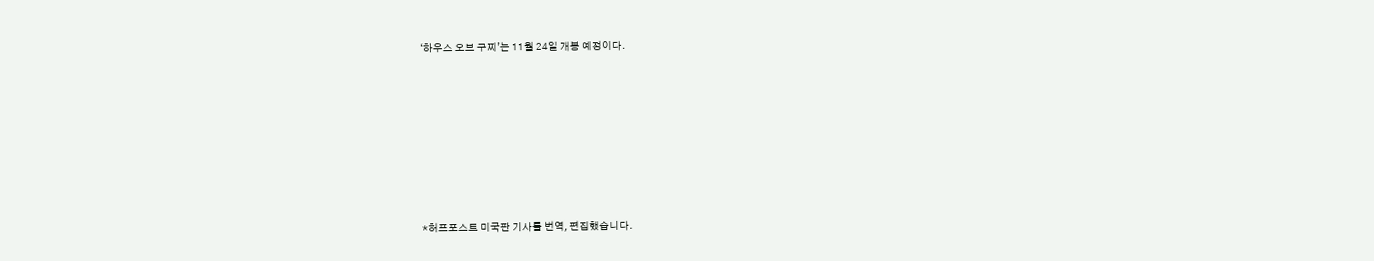‘하우스 오브 구찌’는 11월 24일 개봉 예정이다.








*허프포스트 미국판 기사를 번역, 편집했습니다.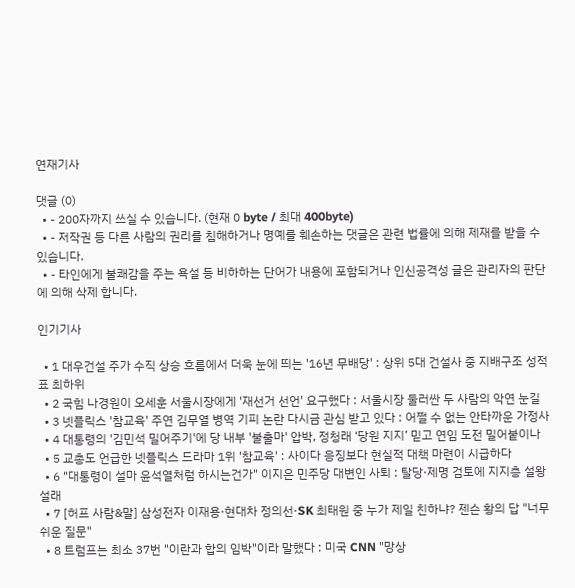연재기사

댓글 (0)
  • - 200자까지 쓰실 수 있습니다. (현재 0 byte / 최대 400byte)
  • - 저작권 등 다른 사람의 권리를 침해하거나 명예를 훼손하는 댓글은 관련 법률에 의해 제재를 받을 수 있습니다.
  • - 타인에게 불쾌감을 주는 욕설 등 비하하는 단어가 내용에 포함되거나 인신공격성 글은 관리자의 판단에 의해 삭제 합니다.

인기기사

  • 1 대우건설 주가 수직 상승 흐름에서 더욱 눈에 띄는 '16년 무배당' : 상위 5대 건설사 중 지배구조 성적표 최하위
  • 2 국힘 나경원이 오세훈 서울시장에게 '재선거 선언' 요구했다 : 서울시장 둘러싼 두 사람의 악연 눈길
  • 3 넷플릭스 '참교육' 주연 김무열 병역 기피 논란 다시금 관심 받고 있다 : 어쩔 수 없는 안타까운 가정사
  • 4 대통령의 '김민석 밀어주기'에 당 내부 '불출마' 압박, 정청래 ‘당원 지지’ 믿고 연임 도전 밀어붙이나
  • 5 교총도 언급한 넷플릭스 드라마 1위 '참교육' : 사이다 응징보다 현실적 대책 마련이 시급하다
  • 6 "대통령이 설마 윤석열처럼 하시는건가" 이지은 민주당 대변인 사퇴 : 탈당·제명 검토에 지지층 설왕설래
  • 7 [허프 사람&말] 삼성전자 이재용·현대차 정의선·SK 최태원 중 누가 제일 친하냐? 젠슨 황의 답 "너무 쉬운 질문"
  • 8 트럼프는 최소 37번 "이란과 합의 임박"이라 말했다 : 미국 CNN "망상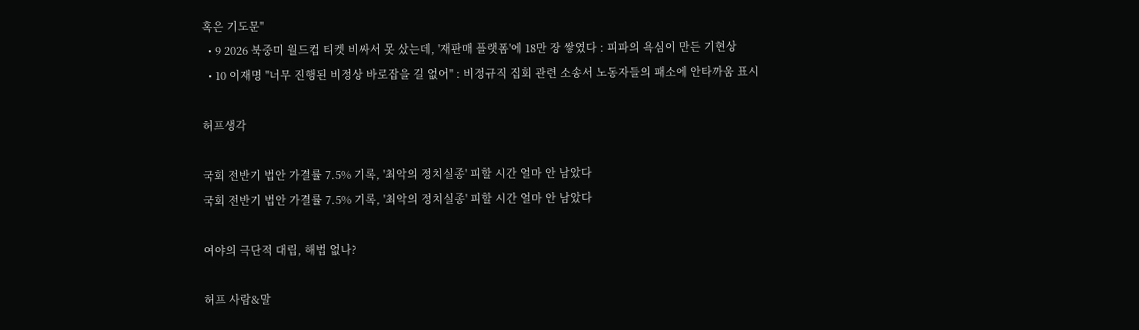혹은 기도문"
  • 9 2026 북중미 월드컵 티켓 비싸서 못 샀는데, '재판매 플랫폼'에 18만 장 쌓였다 : 피파의 욕심이 만든 기현상
  • 10 이재명 "너무 진행된 비정상 바로잡을 길 없어" : 비정규직 집회 관련 소송서 노동자들의 패소에 안타까움 표시

허프생각

국회 전반기 법안 가결률 7.5% 기록, '최악의 정치실종' 피할 시간 얼마 안 남았다
국회 전반기 법안 가결률 7.5% 기록, '최악의 정치실종' 피할 시간 얼마 안 남았다

여야의 극단적 대립, 해법 없나?

허프 사람&말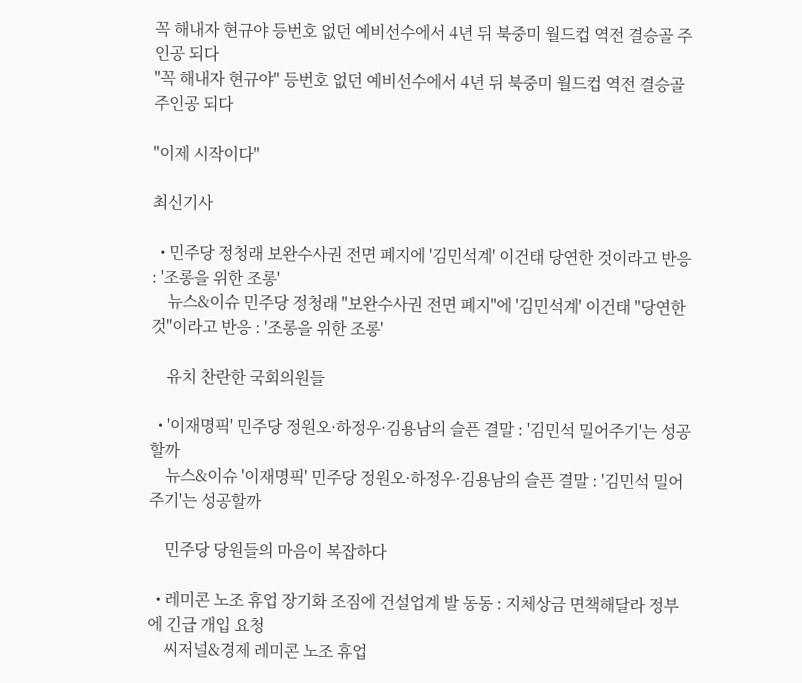꼭 해내자 현규야 등번호 없던 예비선수에서 4년 뒤 북중미 월드컵 역전 결승골 주인공 되다
"꼭 해내자 현규야" 등번호 없던 예비선수에서 4년 뒤 북중미 월드컵 역전 결승골 주인공 되다

"이제 시작이다"

최신기사

  • 민주당 정청래 보완수사권 전면 폐지에 '김민석계' 이건태 당연한 것이라고 반응 : '조롱을 위한 조롱'
    뉴스&이슈 민주당 정청래 "보완수사권 전면 폐지"에 '김민석계' 이건태 "당연한 것"이라고 반응 : '조롱을 위한 조롱'

    유치 찬란한 국회의원들

  • '이재명픽' 민주당 정원오·하정우·김용남의 슬픈 결말 : '김민석 밀어주기'는 성공할까
    뉴스&이슈 '이재명픽' 민주당 정원오·하정우·김용남의 슬픈 결말 : '김민석 밀어주기'는 성공할까

    민주당 당원들의 마음이 복잡하다

  • 레미콘 노조 휴업 장기화 조짐에 건설업계 발 동동 : 지체상금 면책해달라 정부에 긴급 개입 요청
    씨저널&경제 레미콘 노조 휴업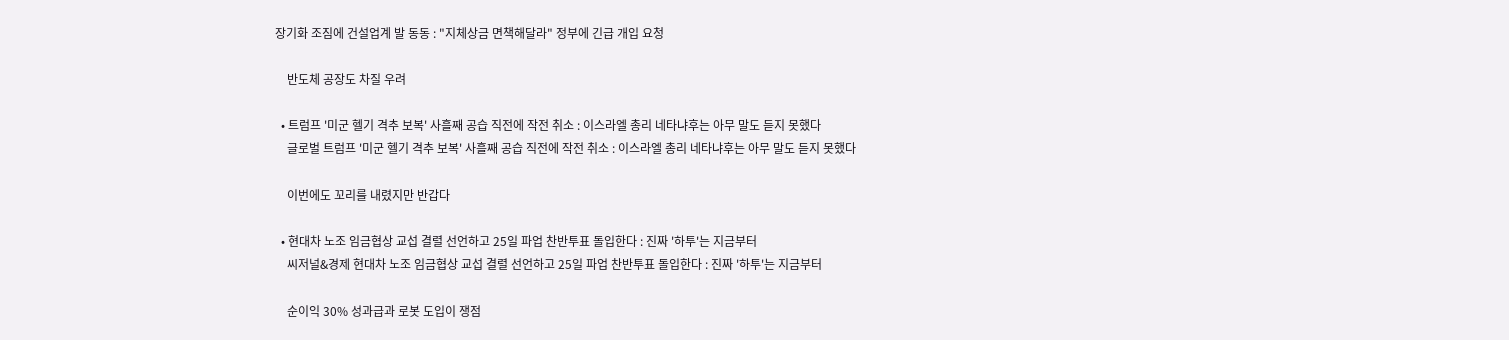장기화 조짐에 건설업계 발 동동 : "지체상금 면책해달라" 정부에 긴급 개입 요청

    반도체 공장도 차질 우려

  • 트럼프 '미군 헬기 격추 보복' 사흘째 공습 직전에 작전 취소 : 이스라엘 총리 네타냐후는 아무 말도 듣지 못했다
    글로벌 트럼프 '미군 헬기 격추 보복' 사흘째 공습 직전에 작전 취소 : 이스라엘 총리 네타냐후는 아무 말도 듣지 못했다

    이번에도 꼬리를 내렸지만 반갑다

  • 현대차 노조 임금협상 교섭 결렬 선언하고 25일 파업 찬반투표 돌입한다 : 진짜 '하투'는 지금부터
    씨저널&경제 현대차 노조 임금협상 교섭 결렬 선언하고 25일 파업 찬반투표 돌입한다 : 진짜 '하투'는 지금부터

    순이익 30% 성과급과 로봇 도입이 쟁점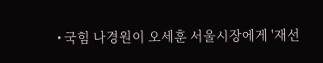• 국힘 나경원이 오세훈 서울시장에게 '재선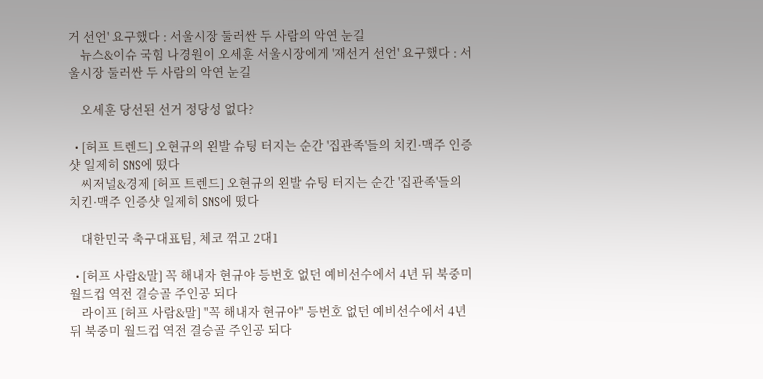거 선언' 요구했다 : 서울시장 둘러싼 두 사람의 악연 눈길
    뉴스&이슈 국힘 나경원이 오세훈 서울시장에게 '재선거 선언' 요구했다 : 서울시장 둘러싼 두 사람의 악연 눈길

    오세훈 당선된 선거 정당성 없다?

  • [허프 트렌드] 오현규의 왼발 슈팅 터지는 순간 '집관족'들의 치킨·맥주 인증샷 일제히 SNS에 떴다
    씨저널&경제 [허프 트렌드] 오현규의 왼발 슈팅 터지는 순간 '집관족'들의 치킨·맥주 인증샷 일제히 SNS에 떴다

    대한민국 축구대표팀, 체코 꺾고 2대1

  • [허프 사람&말] 꼭 해내자 현규야 등번호 없던 예비선수에서 4년 뒤 북중미 월드컵 역전 결승골 주인공 되다
    라이프 [허프 사람&말] "꼭 해내자 현규야" 등번호 없던 예비선수에서 4년 뒤 북중미 월드컵 역전 결승골 주인공 되다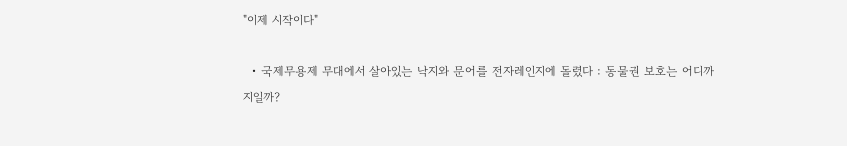"이제 시작이다"

  • 국제무용제 무대에서 살아있는 낙지와 문어를 전자레인지에 돌렸다 : 동물권 보호는 어디까지일까?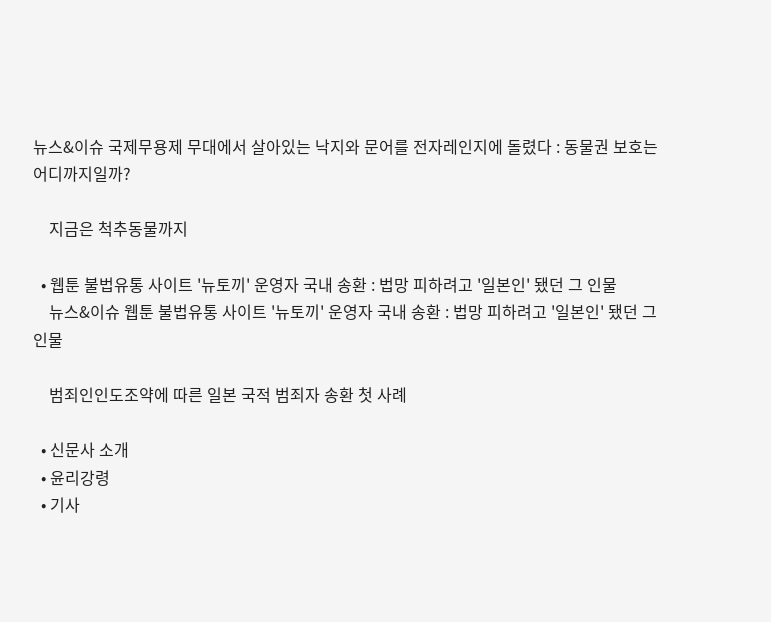뉴스&이슈 국제무용제 무대에서 살아있는 낙지와 문어를 전자레인지에 돌렸다 : 동물권 보호는 어디까지일까?

    지금은 척추동물까지

  • 웹툰 불법유통 사이트 '뉴토끼' 운영자 국내 송환 : 법망 피하려고 '일본인' 됐던 그 인물
    뉴스&이슈 웹툰 불법유통 사이트 '뉴토끼' 운영자 국내 송환 : 법망 피하려고 '일본인' 됐던 그 인물

    범죄인인도조약에 따른 일본 국적 범죄자 송환 첫 사례

  • 신문사 소개
  • 윤리강령
  • 기사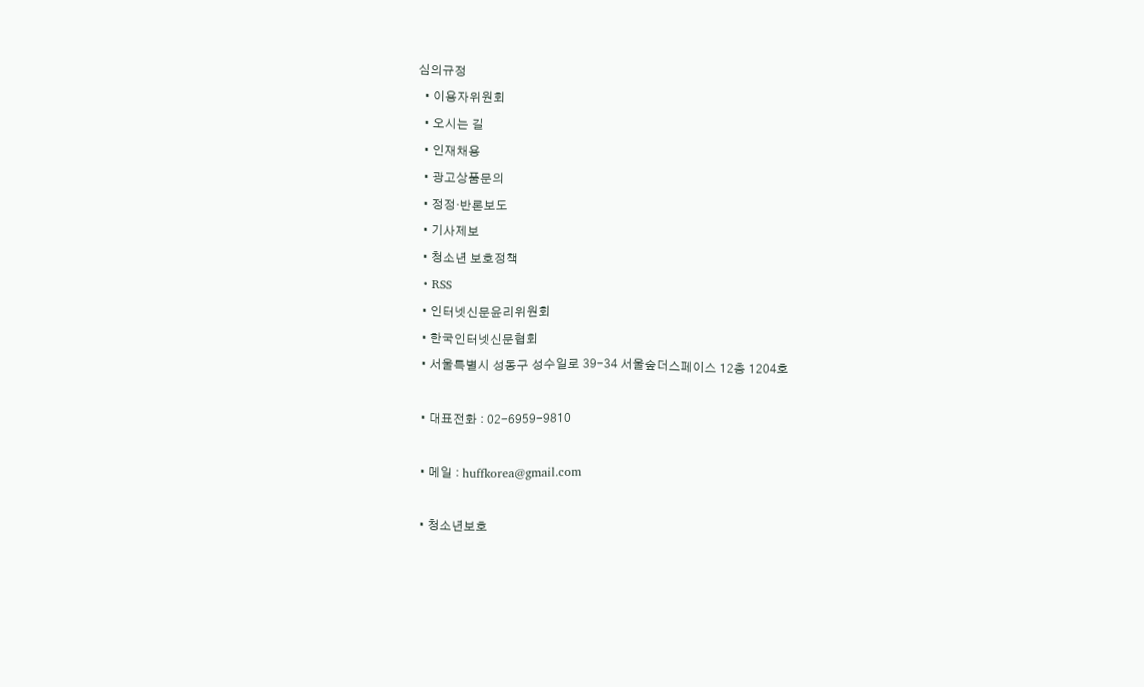심의규정
  • 이용자위원회
  • 오시는 길
  • 인재채용
  • 광고상품문의
  • 정정·반론보도
  • 기사제보
  • 청소년 보호정책
  • RSS
  • 인터넷신문윤리위원회
  • 한국인터넷신문협회
  • 서울특별시 성동구 성수일로 39-34 서울숲더스페이스 12층 1204호

  • 대표전화 : 02-6959-9810

  • 메일 : huffkorea@gmail.com

  • 청소년보호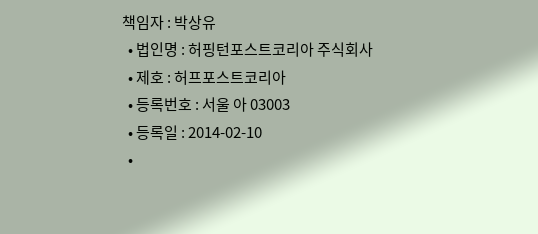책임자 : 박상유
  • 법인명 : 허핑턴포스트코리아 주식회사
  • 제호 : 허프포스트코리아
  • 등록번호 : 서울 아 03003
  • 등록일 : 2014-02-10
  •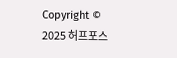Copyright © 2025 허프포스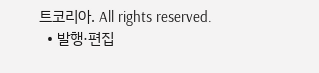트코리아. All rights reserved.
  • 발행·편집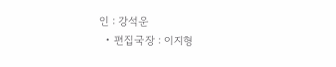인 : 강석운
  • 편집국장 : 이지형